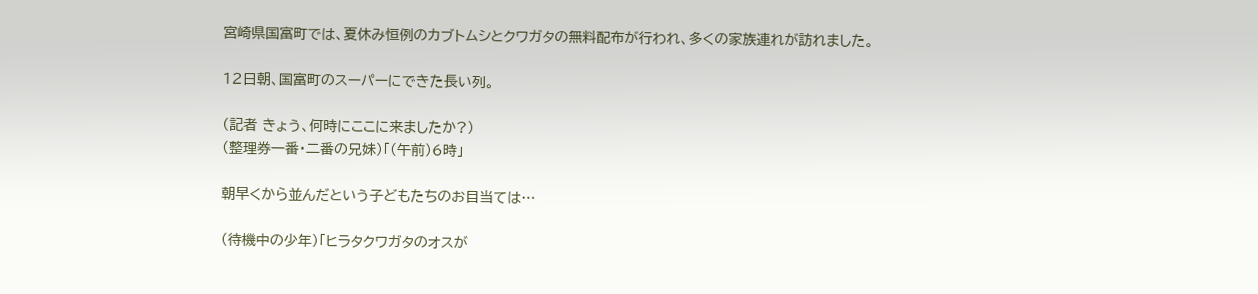宮崎県国富町では、夏休み恒例のカブトムシとクワガタの無料配布が行われ、多くの家族連れが訪れました。

12日朝、国富町のスーパーにできた長い列。

(記者 きょう、何時にここに来ましたか?)
(整理券一番・二番の兄妹)「(午前)6時」

朝早くから並んだという子どもたちのお目当ては…

(待機中の少年)「ヒラタクワガタのオスが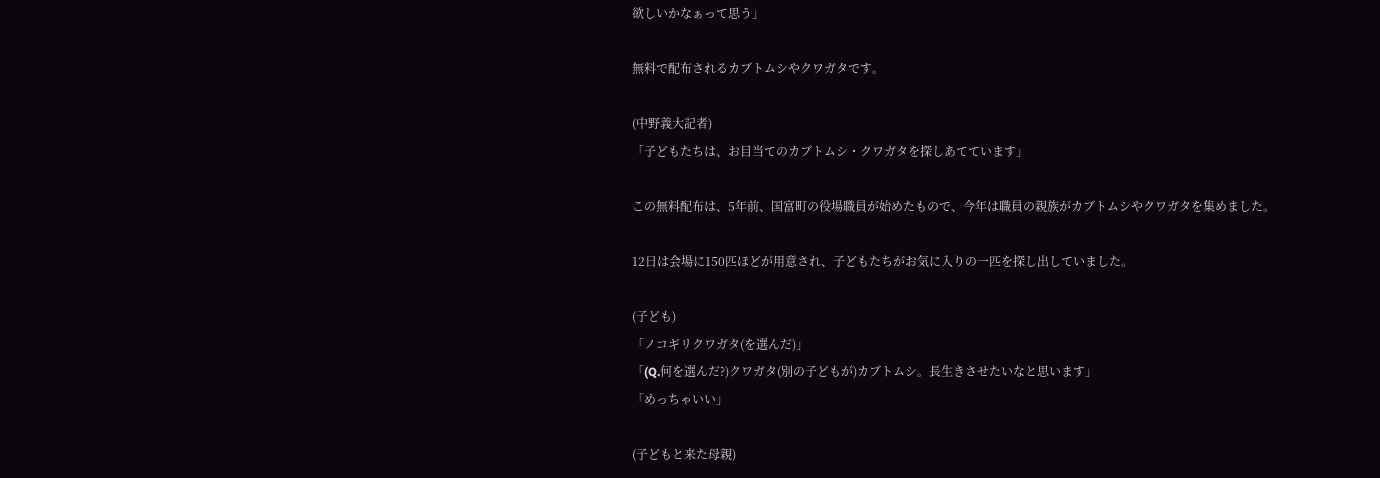欲しいかなぁって思う」

無料で配布されるカブトムシやクワガタです。

(中野義大記者)
「子どもたちは、お目当てのカブトムシ・クワガタを探しあてています」

この無料配布は、5年前、国富町の役場職員が始めたもので、今年は職員の親族がカブトムシやクワガタを集めました。

12日は会場に150匹ほどが用意され、子どもたちがお気に入りの一匹を探し出していました。

(子ども)
「ノコギリクワガタ(を選んだ)」
「(Q.何を選んだ?)クワガタ(別の子どもが)カブトムシ。長生きさせたいなと思います」
「めっちゃいい」

(子どもと来た母親)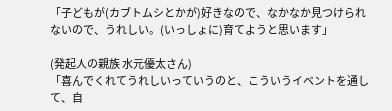「子どもが(カブトムシとかが)好きなので、なかなか見つけられないので、うれしい。(いっしょに)育てようと思います」

(発起人の親族 水元優太さん)
「喜んでくれてうれしいっていうのと、こういうイベントを通して、自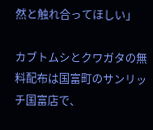然と触れ合ってほしい」

カブトムシとクワガタの無料配布は国富町のサンリッチ国富店で、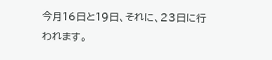今月16日と19日、それに、23日に行われます。